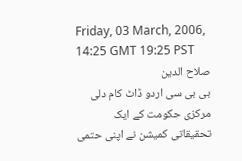Friday, 03 March, 2006, 14:25 GMT 19:25 PST
صلاح الدین
بی بی سی اردو ڈاٹ کام دلی
مرکزی حکومت کے ایک تحقیقاتی کمیشن نے اپنی حتمی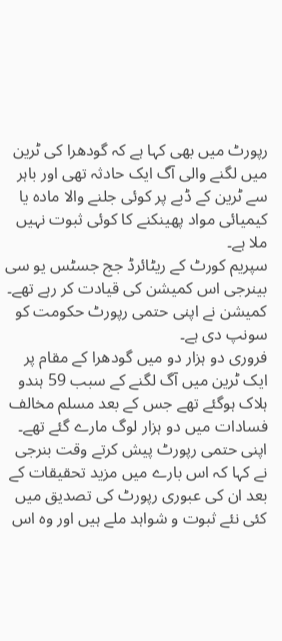رپورٹ میں بھی کہا ہے کہ گودھرا کی ٹرین میں لگنے والی آگ ایک حادثہ تھی اور باہر سے ٹرین کے ڈبے پر کوئی جلنے والا مادہ یا کیمیائی مواد پھینکنے کا کوئی ثبوت نہیں ملا ہے۔
سپریم کورٹ کے ریٹائرڈ جج جسٹس یو سی بینرجی اس کمیشن کی قیادت کر رہے تھے۔ کمیشن نے اپنی حتمی رپورٹ حکومت کو سونپ دی ہے۔
فروری دو ہزار دو میں گودھرا کے مقام پر ایک ٹرین میں آگ لگنے کے سبب 59 ہندو ہلاک ہوگئے تھے جس کے بعد مسلم مخالف فسادات میں دو ہزار لوگ مارے گئے تھے۔
اپنی حتمی رپورٹ پیش کرتے وقت بنرجی نے کہا کہ اس بارے میں مزید تحقیقات کے بعد ان کی عبوری رپورٹ کی تصدیق میں کئی نئے ثبوت و شواہد ملے ہیں اور وہ اس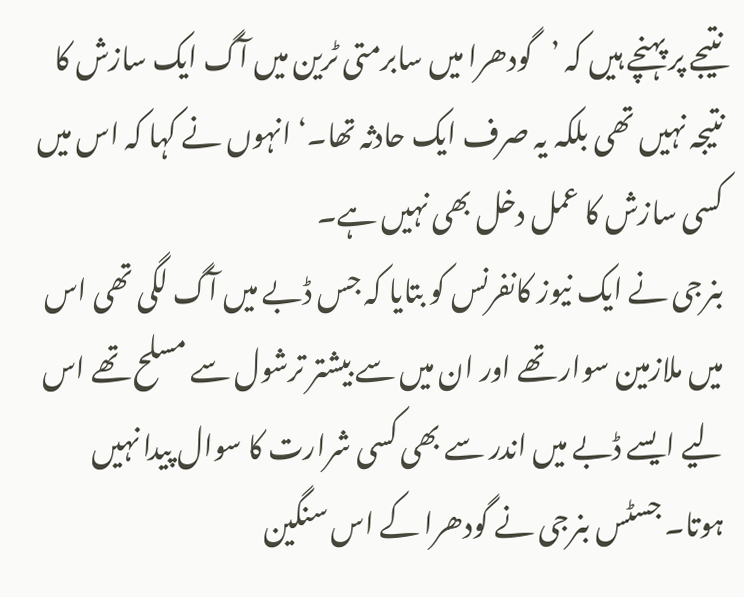نتیجے پر پہنچے ہیں کہ ’گودھرا میں سابرمتی ٹرین میں آگ ایک سازش کا نتیجہ نہیں تھی بلکہ یہ صرف ایک حادثہ تھا۔‘ انہوں نے کہا کہ اس میں کسی سازش کا عمل دخل بھی نہیں ہے۔
بنرجی نے ایک نیوز کانفرنس کو بتایا کہ جس ڈبے میں آگ لگی تھی اس میں ملازمین سوار تھے اور ان میں سے بیشتر ترشول سے مسلح تھے اس لیے ایسے ڈبے میں اندر سے بھی کسی شرارت کا سوال پیدا نہیں ہوتا۔ جسٹس بنرجی نے گودھرا کے اس سنگین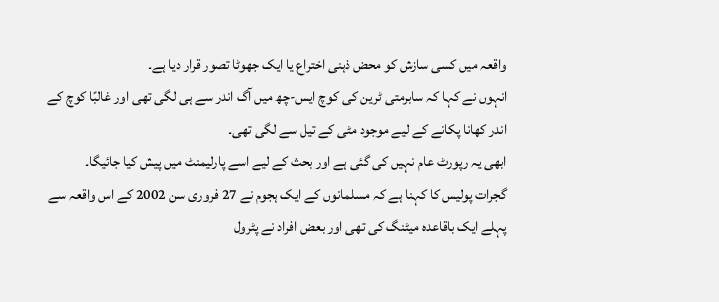واقعہ میں کسی سازش کو محض ذہنی اختراع یا ایک جھوٹا تصور قرار دیا ہے۔
انہوں نے کہا کہ سابرمتی ٹرین کی کوچ ایس-چھ میں آگ اندر سے ہی لگی تھی اور غالبًا کوچ کے اندر کھانا پکانے کے لیے موجود مٹی کے تیل سے لگی تھی۔
ابھی یہ رپورٹ عام نہیں کی گئی ہے اور بحث کے لیے اسے پارلیمنٹ میں پیش کیا جائیگا۔
گجرات پولیس کا کہنا ہے کہ مسلمانوں کے ایک ہجوم نے 27 فروری سن 2002 کے اس واقعہ سے پہلے ایک باقاعدہ میٹنگ کی تھی اور بعض افراد نے پٹرول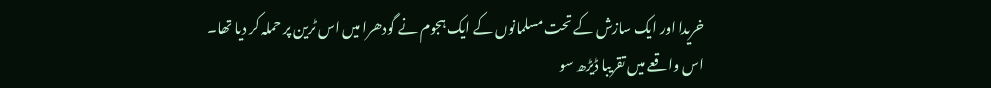خریدا اور ایک سازش کے تحت مسلمانوں کے ایک ہجوم نے گودھرا میں اس ٹرین پر حملہ کر دیا تھا۔
اس واقعے میں تقریبا ڈیڑھ سو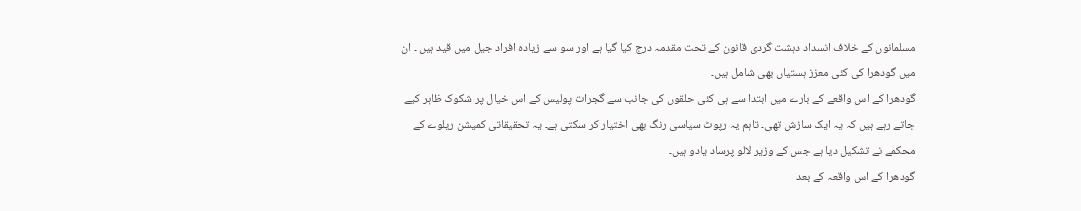مسلمانوں کے خلاف انسداد دہشت گردی قانون کے تحت مقدمہ درج کیا گیا ہے اور سو سے زیادہ افراد جیل میں قید ہیں ۔ ان میں گودھرا کی کئی معزز ہستیاں بھی شامل ہیں۔
گودھرا کے اس واقعے کے بارے میں ابتدا سے ہی کئی حلقوں کی جانب سے گجرات پولیس کے اس خیال پر شکوک ظاہر کیے جاتے رہے ہیں کہ یہ ایک سازش تھی۔ تاہم یہ رپوٹ سیاسی رنگ بھی اختیار کر سکتی ہے۔ یہ تحقیقاتی کمیشن ریلوے کے محکمے نے تشکیل دیا ہے جس کے وزیر لالو پرساد یادو ہیں۔
گودھرا کے اس واقعہ کے بعد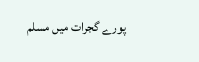پورے گجرات میں مسلم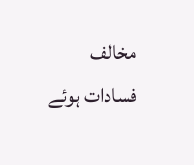مخالف فسادات ہوئے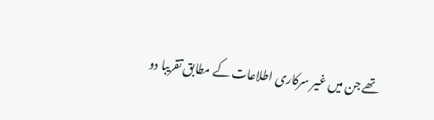تھے جن میں غیر سرکاری اطلاعات کے مطابق تقریبا دو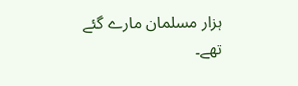ہزار مسلمان مارے گئے تھے۔